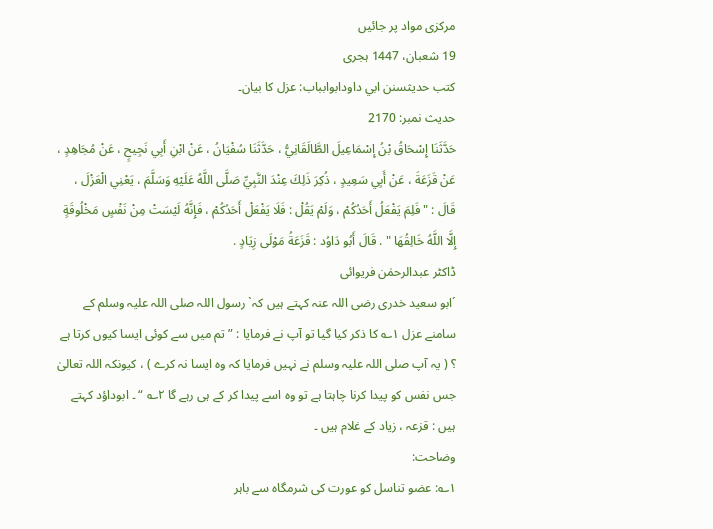مرکزی مواد پر جائیں
19 شعبان، 1447 ہجری
کتب حدیثسنن ابي داودابوابباب: عزل کا بیان۔
حدیث نمبر: 2170
حَدَّثَنَا إِسْحَاقُ بْنُ إِسْمَاعِيلَ الطَّالَقَانِيُّ ، حَدَّثَنَا سُفْيَانُ ، عَنْ ابْنِ أَبِي نَجِيحٍ ، عَنْ مُجَاهِدٍ ، عَنْ قَزَعَةَ ، عَنْ أَبِي سَعِيدٍ ، ذُكِرَ ذَلِكَ عِنْدَ النَّبِيِّ صَلَّى اللَّهُ عَلَيْهِ وَسَلَّمَ ، يَعْنِي الْعَزْلَ ، قَالَ : " فَلِمَ يَفْعَلُ أَحَدُكُمْ ، وَلَمْ يَقُلْ : فَلَا يَفْعَلْ أَحَدُكُمْ ، فَإِنَّهُ لَيْسَتْ مِنْ نَفْسٍ مَخْلُوقَةٍ إِلَّا اللَّهُ خَالِقُهَا " . قَالَ أَبُو دَاوُد : قَزَعَةُ مَوْلَى زِيَادٍ .
ڈاکٹر عبدالرحمٰن فریوائی
´ابو سعید خدری رضی اللہ عنہ کہتے ہیں کہ` رسول اللہ صلی اللہ علیہ وسلم کے سامنے عزل ۱؎ کا ذکر کیا گیا تو آپ نے فرمایا : ” تم میں سے کوئی ایسا کیوں کرتا ہے ؟ ( یہ آپ صلی اللہ علیہ وسلم نے نہیں فرمایا کہ وہ ایسا نہ کرے ) ، کیونکہ اللہ تعالیٰ جس نفس کو پیدا کرنا چاہتا ہے تو وہ اسے پیدا کر کے ہی رہے گا ۲؎ “ ۔ ابوداؤد کہتے ہیں : قزعہ ، زیاد کے غلام ہیں ۔
وضاحت:
۱؎: عضو تناسل کو عورت کی شرمگاہ سے باہر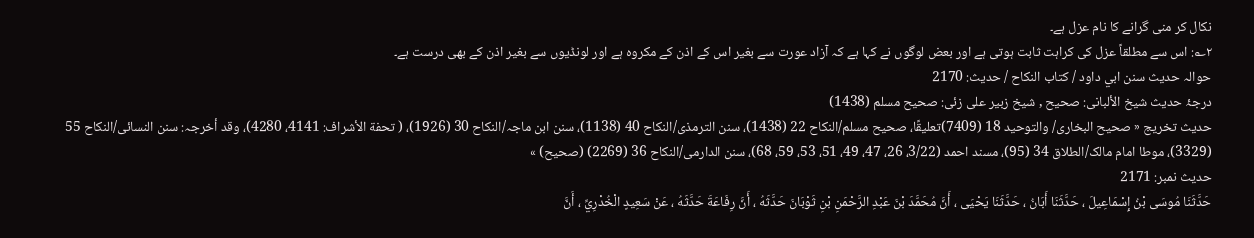نکال کر منی گرانے کا نام عزل ہے۔
۲؎: اس سے مطلقاً عزل کی کراہت ثابت ہوتی ہے اور بعض لوگوں نے کہا ہے کہ آزاد عورت سے بغیر اس کے اذن کے مکروہ ہے اور لونڈیوں سے بغیر اذن کے بھی درست ہے۔
حوالہ حدیث سنن ابي داود / كتاب النكاح / حدیث: 2170
درجۂ حدیث شیخ الألبانی: صحيح , شیخ زبیر علی زئی: صحيح مسلم (1438)
حدیث تخریج « صحیح البخاری/ والتوحید 18 (7409)تعلیقًا، صحیح مسلم/النکاح 22 (1438)، سنن الترمذی/النکاح 40 (1138)، سنن ابن ماجہ/النکاح 30 (1926)، ( تحفة الأشراف: 4141، 4280)، وقد أخرجہ: سنن النسائی/النکاح 55 (3329)، موطا امام مالک/الطلاق 34 (95)، مسند احمد (3/22، 26، 47، 49، 51، 53، 59، 68)، سنن الدارمی/النکاح 36 (2269) (صحیح) »
حدیث نمبر: 2171
حَدَّثَنَا مُوسَى بْنُ إِسْمَاعِيلَ ، حَدَّثَنَا أَبَانُ ، حَدَّثَنَا يَحْيَى ، أَنَّ مُحَمَّدَ بْنَ عَبْدِ الرَّحْمَنِ بْنِ ثَوْبَانَ حَدَّثَهُ ، أَنَّ رِفَاعَةَ حَدَّثَهُ ، عَنْ سَعِيدٍ الْخُدْرِيِّ ، أَنَّ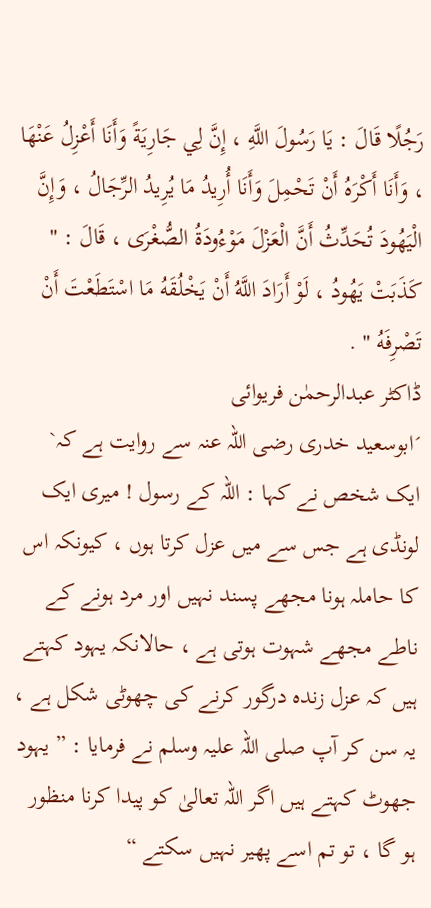رَجُلًا قَالَ : يَا رَسُولَ اللَّهِ ، إِنَّ لِي جَارِيَةً وَأَنَا أَعْزِلُ عَنْهَا ، وَأَنَا أَكْرَهُ أَنْ تَحْمِلَ وَأَنَا أُرِيدُ مَا يُرِيدُ الرِّجَالُ ، وَإِنَّ الْيَهُودَ تُحَدِّثُ أَنَّ الْعَزْلَ مَوْءُودَةُ الصُّغْرَى ، قَالَ : " كَذَبَتْ يَهُودُ ، لَوْ أَرَادَ اللَّهُ أَنْ يَخْلُقَهُ مَا اسْتَطَعْتَ أَنْ تَصْرِفَهُ " .
ڈاکٹر عبدالرحمٰن فریوائی
´ابوسعید خدری رضی اللہ عنہ سے روایت ہے کہ` ایک شخص نے کہا : اللہ کے رسول ! میری ایک لونڈی ہے جس سے میں عزل کرتا ہوں ، کیونکہ اس کا حاملہ ہونا مجھے پسند نہیں اور مرد ہونے کے ناطے مجھے شہوت ہوتی ہے ، حالانکہ یہود کہتے ہیں کہ عزل زندہ درگور کرنے کی چھوٹی شکل ہے ، یہ سن کر آپ صلی اللہ علیہ وسلم نے فرمایا : ” یہود جھوٹ کہتے ہیں اگر اللہ تعالیٰ کو پیدا کرنا منظور ہو گا ، تو تم اسے پھیر نہیں سکتے “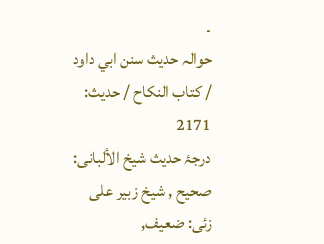۔
حوالہ حدیث سنن ابي داود / كتاب النكاح / حدیث: 2171
درجۂ حدیث شیخ الألبانی: صحيح , شیخ زبیر علی زئی: ضعيف,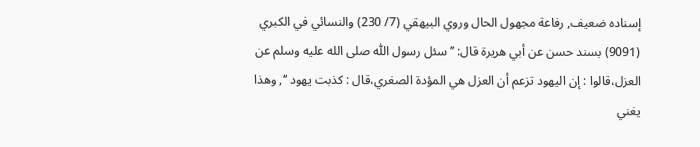إسناده ضعيف, رفاعة مجھول الحال وروي البيهقي (7/ 230) والنسائي في الكبري (9091) بسند حسن عن أبي ھريرة قال: ’’سئل رسول اللّٰه صلى الله عليه وسلم عن العزل،قالوا : إن اليھود تزعم أن العزل ھي المؤدة الصغري،قال : كذبت يھود ‘‘, وھذا يغني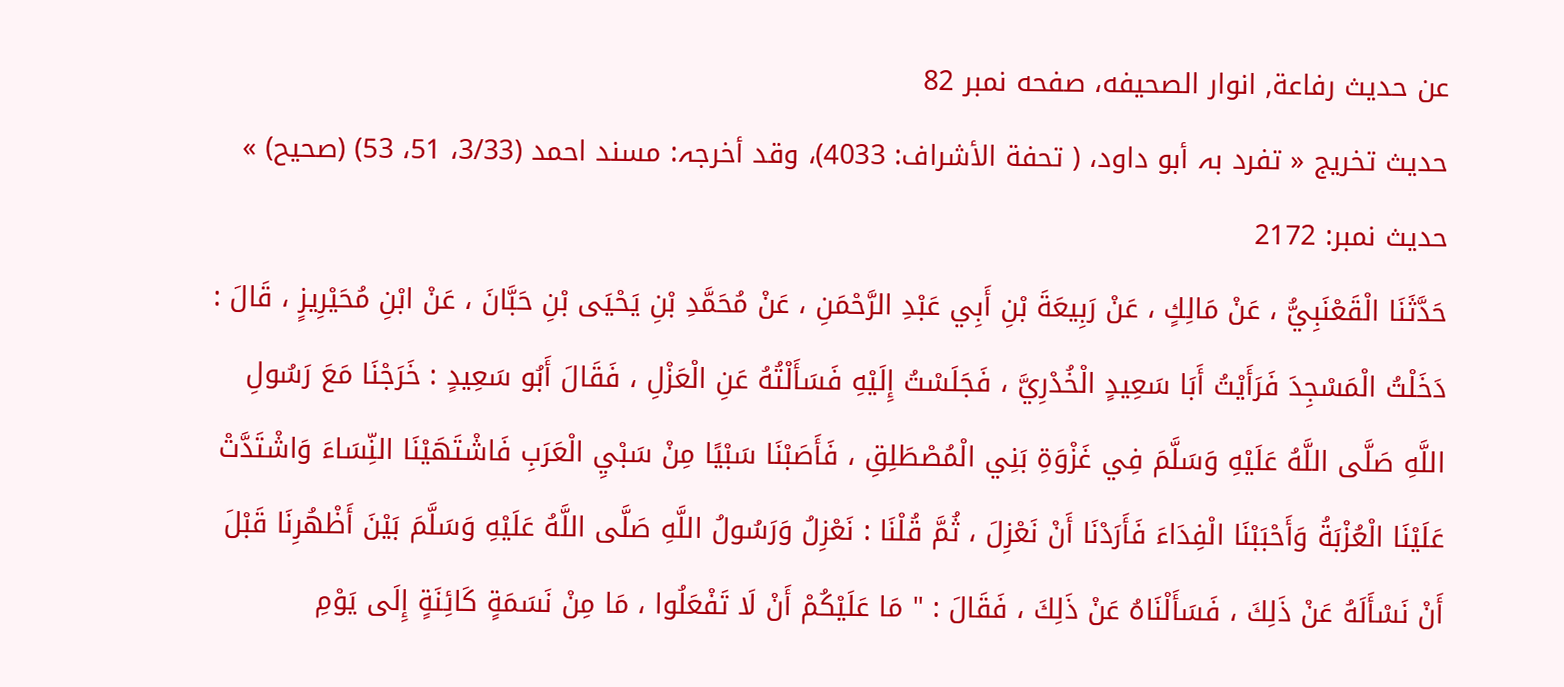عن حديث رفاعة, انوار الصحيفه، صفحه نمبر 82
حدیث تخریج « تفرد بہ أبو داود، ( تحفة الأشراف: 4033)، وقد أخرجہ: مسند احمد (3/33، 51، 53) (صحیح) »
حدیث نمبر: 2172
حَدَّثَنَا الْقَعْنَبِيُّ ، عَنْ مَالِكٍ ، عَنْ رَبِيعَةَ بْنِ أَبِي عَبْدِ الرَّحْمَنِ ، عَنْ مُحَمَّدِ بْنِ يَحْيَى بْنِ حَبَّانَ ، عَنْ ابْنِ مُحَيْرِيزٍ ، قَالَ : دَخَلْتُ الْمَسْجِدَ فَرَأَيْتُ أَبَا سَعِيدٍ الْخُدْرِيَّ ، فَجَلَسْتُ إِلَيْهِ فَسَأَلْتُهُ عَنِ الْعَزْلِ ، فَقَالَ أَبُو سَعِيدٍ : خَرَجْنَا مَعَ رَسُولِ اللَّهِ صَلَّى اللَّهُ عَلَيْهِ وَسَلَّمَ فِي غَزْوَةِ بَنِي الْمُصْطَلِقِ ، فَأَصَبْنَا سَبْيًا مِنْ سَبْيِ الْعَرَبِ فَاشْتَهَيْنَا النِّسَاءَ وَاشْتَدَّتْ عَلَيْنَا الْعُزْبَةُ وَأَحْبَبْنَا الْفِدَاءَ فَأَرَدْنَا أَنْ نَعْزِلَ ، ثُمَّ قُلْنَا : نَعْزِلُ وَرَسُولُ اللَّهِ صَلَّى اللَّهُ عَلَيْهِ وَسَلَّمَ بَيْنَ أَظْهُرِنَا قَبْلَ أَنْ نَسْأَلَهُ عَنْ ذَلِكَ ، فَسَأَلْنَاهُ عَنْ ذَلِكَ ، فَقَالَ : " مَا عَلَيْكُمْ أَنْ لَا تَفْعَلُوا ، مَا مِنْ نَسَمَةٍ كَائِنَةٍ إِلَى يَوْمِ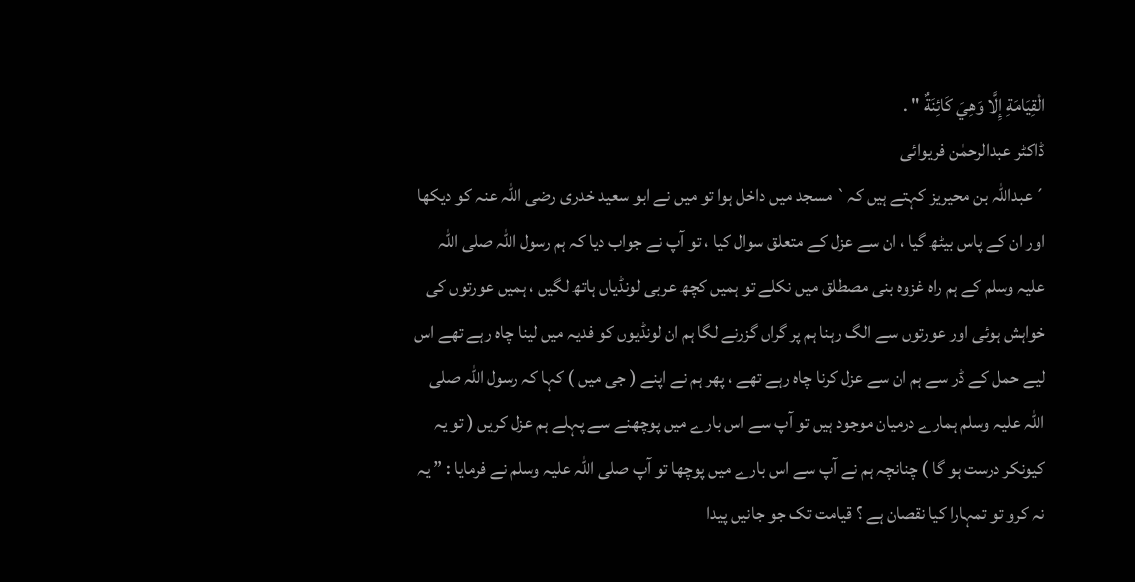الْقِيَامَةِ إِلَّا وَهِيَ كَائِنَةٌ " .
ڈاکٹر عبدالرحمٰن فریوائی
´عبداللہ بن محیریز کہتے ہیں کہ` مسجد میں داخل ہوا تو میں نے ابو سعید خدری رضی اللہ عنہ کو دیکھا اور ان کے پاس بیٹھ گیا ، ان سے عزل کے متعلق سوال کیا ، تو آپ نے جواب دیا کہ ہم رسول اللہ صلی اللہ علیہ وسلم کے ہم راہ غزوہ بنی مصطلق میں نکلے تو ہمیں کچھ عربی لونڈیاں ہاتھ لگیں ، ہمیں عورتوں کی خواہش ہوئی اور عورتوں سے الگ رہنا ہم پر گراں گزرنے لگا ہم ان لونڈیوں کو فدیہ میں لینا چاہ رہے تھے اس لیے حمل کے ڈر سے ہم ان سے عزل کرنا چاہ رہے تھے ، پھر ہم نے اپنے ( جی میں ) کہا کہ رسول اللہ صلی اللہ علیہ وسلم ہمارے درمیان موجود ہیں تو آپ سے اس بارے میں پوچھنے سے پہلے ہم عزل کریں ( تو یہ کیونکر درست ہو گا ) چنانچہ ہم نے آپ سے اس بارے میں پوچھا تو آپ صلی اللہ علیہ وسلم نے فرمایا : ” یہ نہ کرو تو تمہارا کیا نقصان ہے ؟ قیامت تک جو جانیں پیدا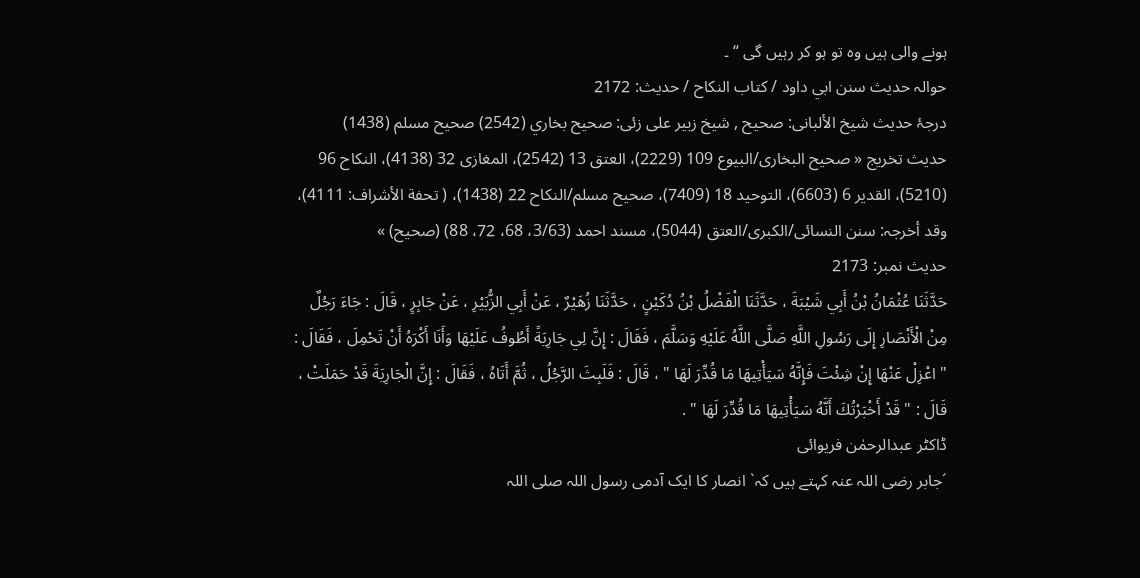ہونے والی ہیں وہ تو ہو کر رہیں گی “ ۔
حوالہ حدیث سنن ابي داود / كتاب النكاح / حدیث: 2172
درجۂ حدیث شیخ الألبانی: صحيح , شیخ زبیر علی زئی: صحيح بخاري (2542) صحيح مسلم (1438)
حدیث تخریج « صحیح البخاری/البیوع 109 (2229)، العتق 13 (2542)، المغازی 32 (4138)، النکاح 96 (5210)، القدیر 6 (6603)، التوحید 18 (7409)، صحیح مسلم/النکاح 22 (1438)، ( تحفة الأشراف: 4111)، وقد أخرجہ: سنن النسائی/الکبری/العتق (5044)، مسند احمد (3/63، 68، 72، 88) (صحیح) »
حدیث نمبر: 2173
حَدَّثَنَا عُثْمَانُ بْنُ أَبِي شَيْبَةَ ، حَدَّثَنَا الْفَضْلُ بْنُ دُكَيْنٍ ، حَدَّثَنَا زُهَيْرٌ ، عَنْ أَبِي الزُّبَيْرِ ، عَنْ جَابِرٍ ، قَالَ : جَاءَ رَجُلٌ مِنْ الْأَنْصَارِ إِلَى رَسُولِ اللَّهِ صَلَّى اللَّهُ عَلَيْهِ وَسَلَّمَ ، فَقَالَ : إِنَّ لِي جَارِيَةً أَطُوفُ عَلَيْهَا وَأَنَا أَكْرَهُ أَنْ تَحْمِلَ ، فَقَالَ : " اعْزِلْ عَنْهَا إِنْ شِئْتَ فَإِنَّهُ سَيَأْتِيهَا مَا قُدِّرَ لَهَا " ، قَالَ : فَلَبِثَ الرَّجُلُ ، ثُمَّ أَتَاهُ ، فَقَالَ : إِنَّ الْجَارِيَةَ قَدْ حَمَلَتْ ، قَالَ : " قَدْ أَخْبَرْتُكَ أَنَّهُ سَيَأْتِيهَا مَا قُدِّرَ لَهَا " .
ڈاکٹر عبدالرحمٰن فریوائی
´جابر رضی اللہ عنہ کہتے ہیں کہ` انصار کا ایک آدمی رسول اللہ صلی اللہ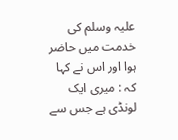علیہ وسلم کی خدمت میں حاضر ہوا اور اس نے کہا کہ : میری ایک لونڈی ہے جس سے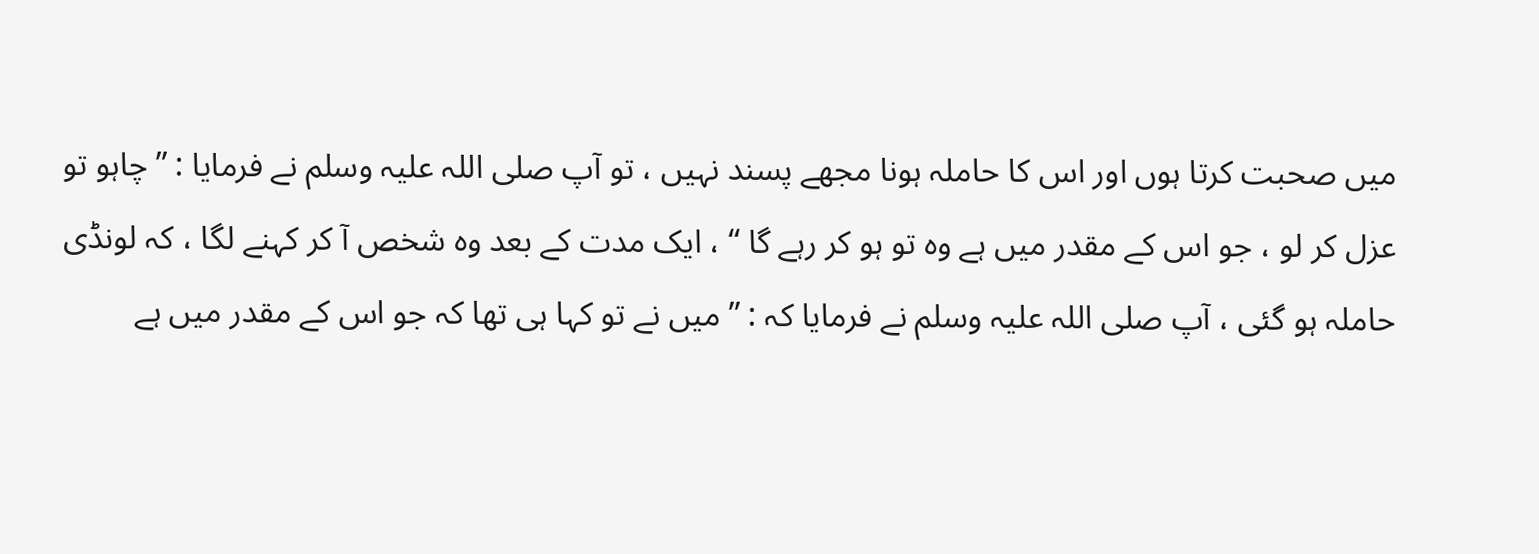میں صحبت کرتا ہوں اور اس کا حاملہ ہونا مجھے پسند نہیں ، تو آپ صلی اللہ علیہ وسلم نے فرمایا : ” چاہو تو عزل کر لو ، جو اس کے مقدر میں ہے وہ تو ہو کر رہے گا “ ، ایک مدت کے بعد وہ شخص آ کر کہنے لگا ، کہ لونڈی حاملہ ہو گئی ، آپ صلی اللہ علیہ وسلم نے فرمایا کہ : ” میں نے تو کہا ہی تھا کہ جو اس کے مقدر میں ہے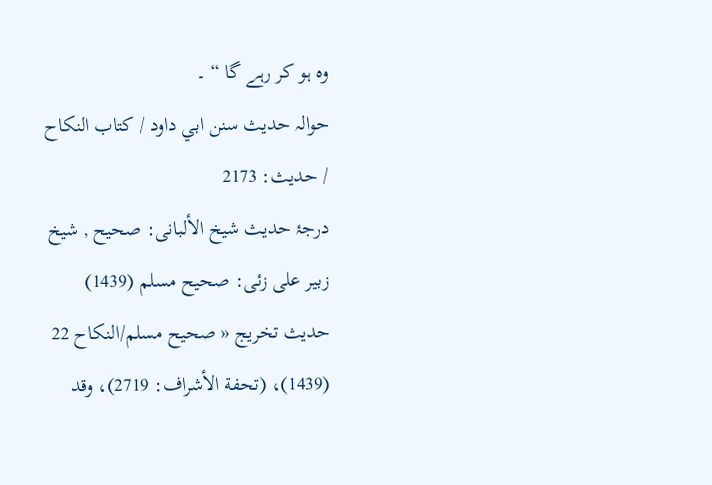وہ ہو کر رہے گا “ ۔
حوالہ حدیث سنن ابي داود / كتاب النكاح / حدیث: 2173
درجۂ حدیث شیخ الألبانی: صحيح , شیخ زبیر علی زئی: صحيح مسلم (1439)
حدیث تخریج « صحیح مسلم/النکاح 22 (1439)، (تحفة الأشراف: 2719)، وقد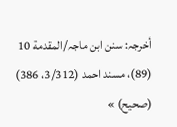أخرجہ: سنن ابن ماجہ/المقدمة 10 (89)، مسند احمد (3/312، 386) (صحیح) »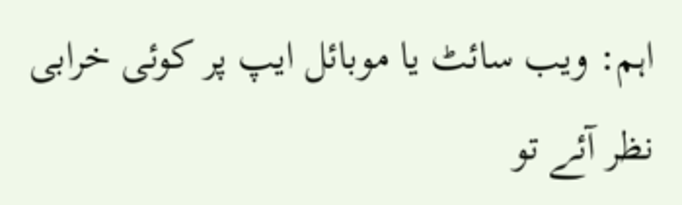اہم: ویب سائٹ یا موبائل ایپ پر کوئی خرابی نظر آئے تو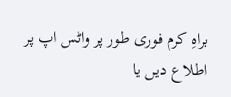براہِ کرم فوری طور پر واٹس اپ پر اطلاع دیں یا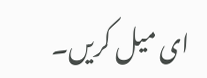ای میل کریں۔